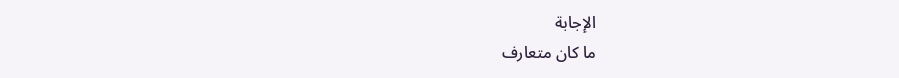الإجابة
ما كان متعارف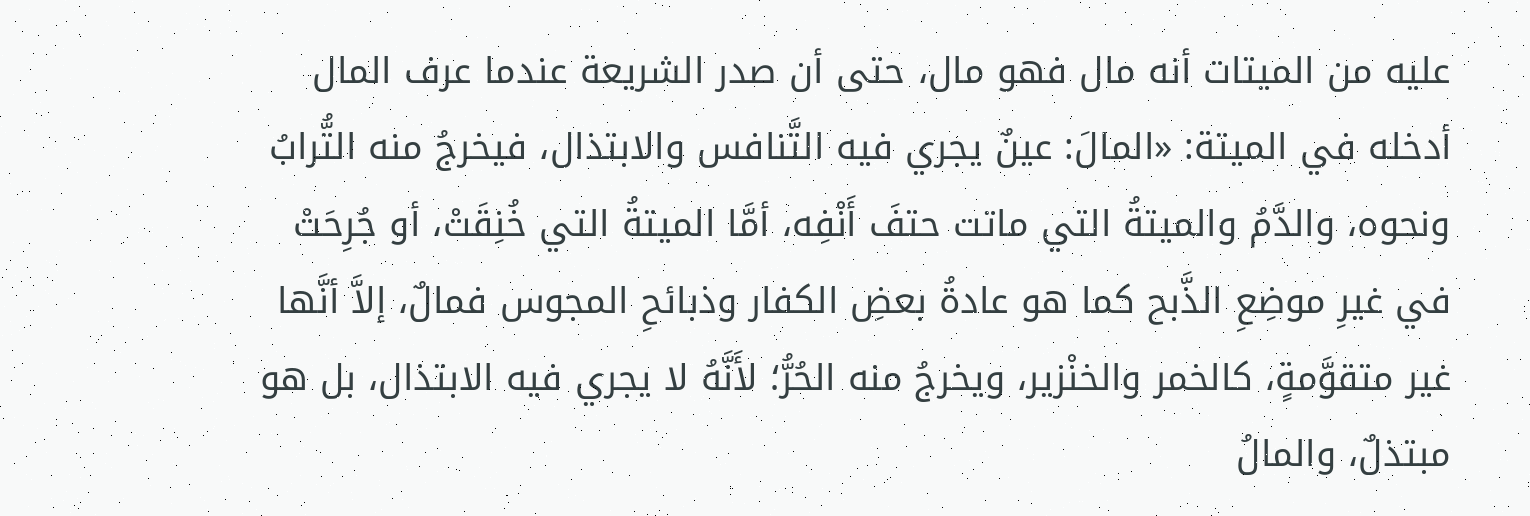عليه من الميتات أنه مال فهو مال، حتى أن صدر الشريعة عندما عرف المال أدخله في الميتة: «المالَ: عينٌ يجري فيه التَّنافس والابتذال، فيخرجُ منه التُّرابُ ونحوه، والدَّمُ والميتةُ التي ماتت حتفَ أَنْفِه، أمَّا الميتةُ التي خُنِقَتْ، أو جُرِحَتْ في غيرِ موضِعِ الذَّبح كما هو عادةُ بعضِ الكفار وذبائحِ المجوس فمالٌ، إلاَّ أنَّها غير متقوَّمةٍ، كالخمر والخنْزير، ويخرجُ منه الحُرُّ؛ لأَنَّهُ لا يجري فيه الابتذال، بل هو مبتذلٌ، والمالُ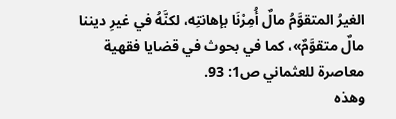الغيرُ المتقوَّمُ مالٌ أُمِرْنَا بإهانتِه، لكنَّهُ في غيرِ ديننا مالٌ متقوَّمٌ»، كما في بحوث في قضايا فقهية معاصرة للعثماني ص1: 93.
وهذه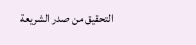التحقيق من صدر الشريعة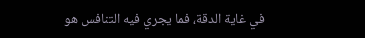في غاية الدقة، فما يجري فيه التنافس هو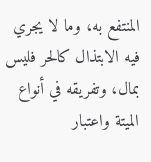المنتفع به، وما لا يجري فيه الابتذال كالحر فليس بمال، وتفريقه في أنواع الميتة واعتبار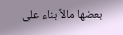بعضها مالاً بناء على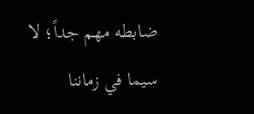ضابطه مهم جداً؛ لا سيما في زماننا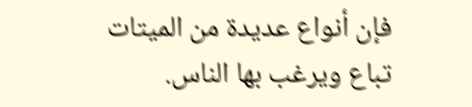فإن أنواع عديدة من الميتات تباع ويرغب بها الناس.